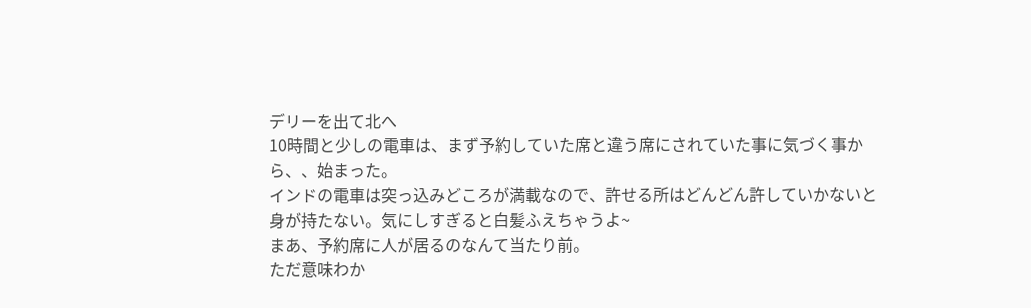デリーを出て北へ
10時間と少しの電車は、まず予約していた席と違う席にされていた事に気づく事から、、始まった。
インドの電車は突っ込みどころが満載なので、許せる所はどんどん許していかないと身が持たない。気にしすぎると白髪ふえちゃうよ~
まあ、予約席に人が居るのなんて当たり前。
ただ意味わか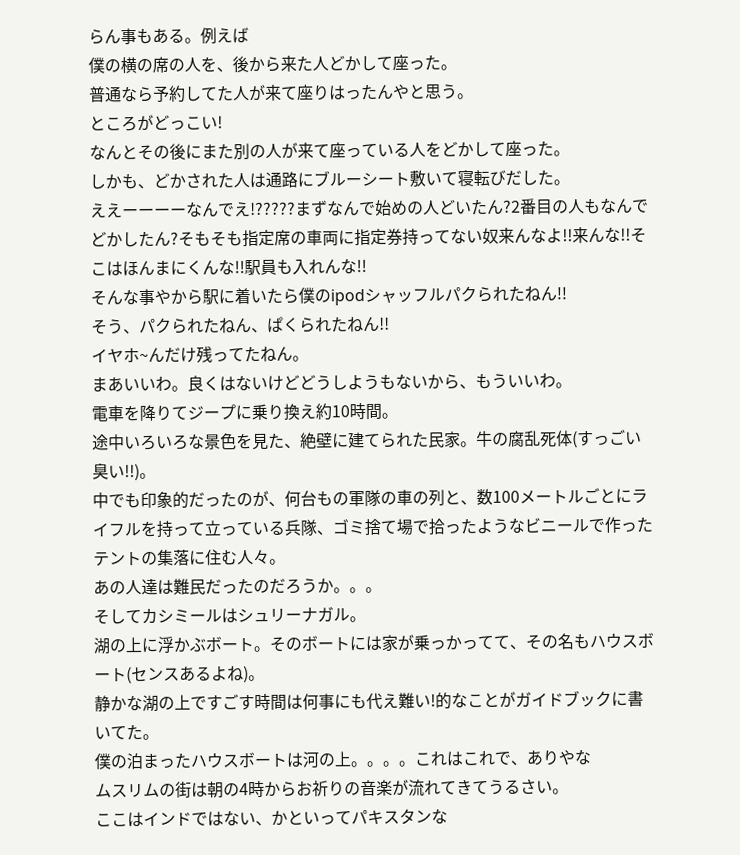らん事もある。例えば
僕の横の席の人を、後から来た人どかして座った。
普通なら予約してた人が来て座りはったんやと思う。
ところがどっこい!
なんとその後にまた別の人が来て座っている人をどかして座った。
しかも、どかされた人は通路にブルーシート敷いて寝転びだした。
ええーーーーなんでえ!?????まずなんで始めの人どいたん?2番目の人もなんでどかしたん?そもそも指定席の車両に指定券持ってない奴来んなよ!!来んな!!そこはほんまにくんな!!駅員も入れんな!!
そんな事やから駅に着いたら僕のipodシャッフルパクられたねん!!
そう、パクられたねん、ぱくられたねん!!
イヤホ~んだけ残ってたねん。
まあいいわ。良くはないけどどうしようもないから、もういいわ。
電車を降りてジープに乗り換え約10時間。
途中いろいろな景色を見た、絶壁に建てられた民家。牛の腐乱死体(すっごい臭い!!)。
中でも印象的だったのが、何台もの軍隊の車の列と、数100メートルごとにライフルを持って立っている兵隊、ゴミ捨て場で拾ったようなビニールで作ったテントの集落に住む人々。
あの人達は難民だったのだろうか。。。
そしてカシミールはシュリーナガル。
湖の上に浮かぶボート。そのボートには家が乗っかってて、その名もハウスボート(センスあるよね)。
静かな湖の上ですごす時間は何事にも代え難い!的なことがガイドブックに書いてた。
僕の泊まったハウスボートは河の上。。。。これはこれで、ありやな
ムスリムの街は朝の4時からお祈りの音楽が流れてきてうるさい。
ここはインドではない、かといってパキスタンな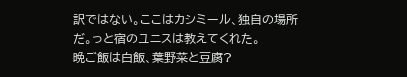訳ではない。ここはカシミール、独自の場所だ。っと宿のユニスは教えてくれた。
晩ご飯は白飯、葉野菜と豆腐?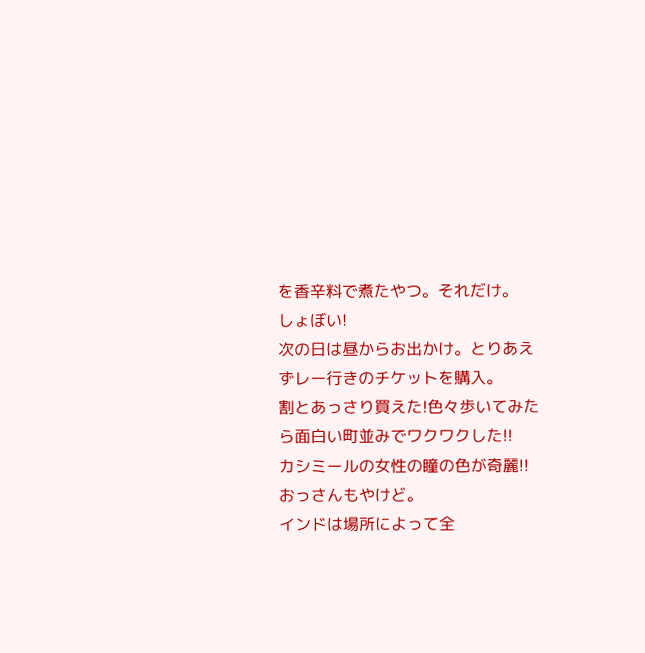を香辛料で煮たやつ。それだけ。
しょぼい!
次の日は昼からお出かけ。とりあえずレー行きのチケットを購入。
割とあっさり買えた!色々歩いてみたら面白い町並みでワクワクした!!
カシミールの女性の瞳の色が奇麗!!おっさんもやけど。
インドは場所によって全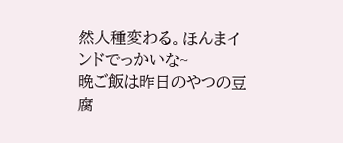然人種変わる。ほんまインドでっかいな~
晩ご飯は昨日のやつの豆腐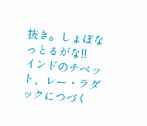抜き。しょぼなっとるがな!!
インドのチベット、レー・ラダックにつづく